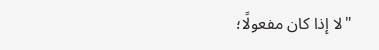"لا إذا كان مفعولًا؛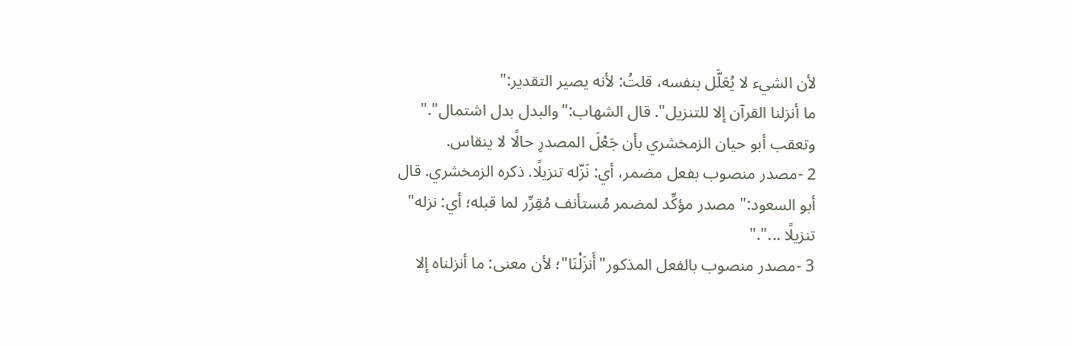لأن الشيء لا يُعَلَّل بنفسه، قلتُ: لأنه يصير التقدير:"
ما أنزلنا القرآن إلا للتنزيل". قال الشهاب:"والبدل بدل اشتمال"."
وتعقب أبو حيان الزمخشري بأن جَعْلَ المصدرِ حالًا لا ينقاس.
2 -مصدر منصوب بفعل مضمر، أي: نَزّله تنزيلًا. ذكره الزمخشري. قال
أبو السعود:"مصدر مؤكِّد لمضمر مُستأنف مُقِرِّر لما قبله؛ أي: نزله"
تنزيلًا ..."."
3 -مصدر منصوب بالفعل المذكور"أَنزَلْنَا"؛ لأن معنى: ما أنزلناه إلا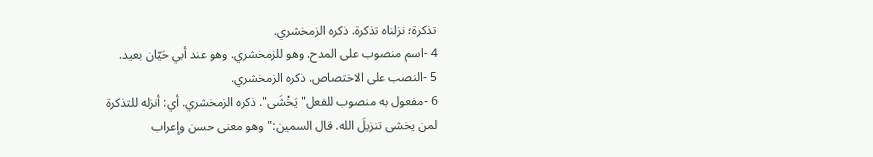تذكرة؛ نزلناه تذكرة. ذكره الزمخشري.
4 -اسم منصوب على المدح. وهو للزمخشري. وهو عند أبي حَيّان بعيد.
5 -النصب على الاختصاص. ذكره الزمخشري.
6 -مفعول به منصوب للفعل"يَخْشَى". ذكره الزمخشري. أي: أنزله للتذكرة
لمن يخشى تنزيلَ الله. قال السمين:"وهو معنى حسن وإعراب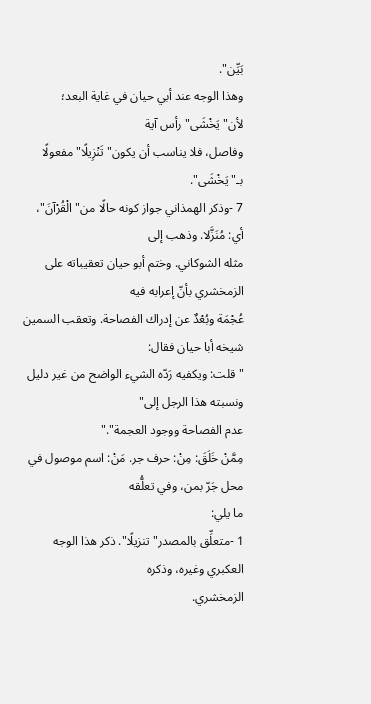بَيِّن".
وهذا الوجه عند أبي حيان في غاية البعد؛ لأن"يَخْشَى"رأس آية
وفاصل، فلا يناسب أن يكون"تَنْزِيلًا"مفعولًا بـ"يَخْشَى".
7 -وذكر الهمذاني جواز كونه حالًا من"الْقُرْآنَ"، أي: مُنَزَّلا. وذهب إلى
مثله الشوكاني. وختم أبو حيان تعقيباته على الزمخشري بأنّ إعرابه فيه
عُجْمَة وبُعْدٌ عن إدراك الفصاحة. وتعقب السمين شيخه أبا حيان فقال:
"قلت: ويكفيه رَدّه الشيء الواضح من غير دليل ونسبته هذا الرجل إلى"
عدم الفصاحة ووجود العجمة"."
مِمَّنْ خَلَقَ: مِنْ: حرف جر. مَنْ: اسم موصول في محل جَرّ بمن، وفي تعلُّقه
ما يلي:
1 -متعلِّق بالمصدر"تنزيلًا". ذكر هذا الوجه العكبري وغيره، وذكره
الزمخشري.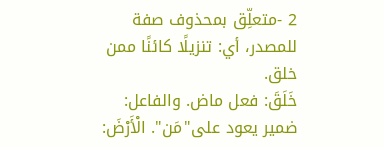2 -متعلِّق بمحذوف صفة للمصدر، أي: تنزيلًا كائنًا ممن خلق.
خَلَقَ: فعل ماض. والفاعل: ضمير يعود على"مَن". الْأَرْضَ: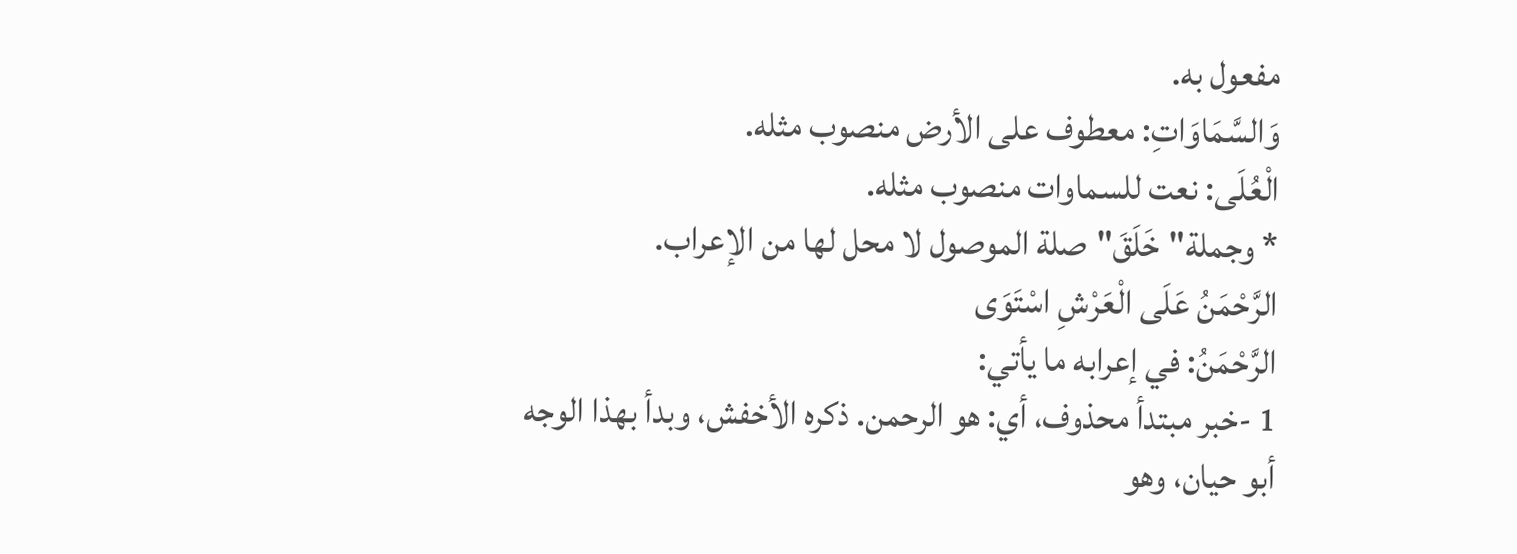مفعول به.
وَالسَّمَاوَاتِ: معطوف على الأرض منصوب مثله.
الْعُلَى: نعت للسماوات منصوب مثله.
* وجملة"خَلَقَ"صلة الموصول لا محل لها من الإعراب.
الرَّحْمَنُ عَلَى الْعَرْشِ اسْتَوَى
الرَّحْمَنُ: في إعرابه ما يأتي:
1 -خبر مبتدأ محذوف، أي: هو الرحمن. ذكره الأخفش، وبدأ بهذا الوجه
أبو حيان، وهو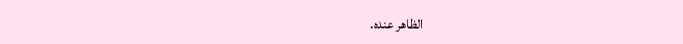الظاهر عنده.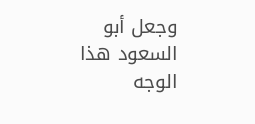وجعل أبو السعود هذا الوجه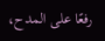رفعًا على المدح،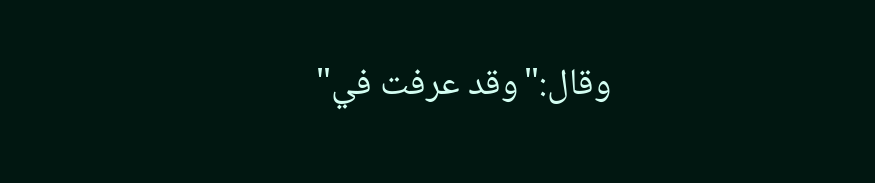وقال:"وقد عرفت في"